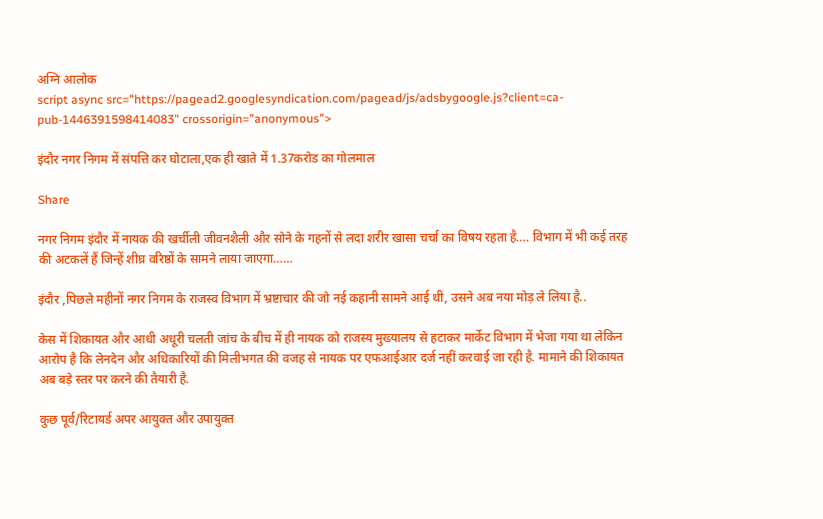अग्नि आलोक
script async src="https://pagead2.googlesyndication.com/pagead/js/adsbygoogle.js?client=ca-pub-1446391598414083" crossorigin="anonymous">

इंदौर नगर निगम में संपत्ति कर घोटाला,एक ही खाते में 1.37करोड का गोलमाल

Share

नगर निगम इंदौर में नायक की खर्चीली जीवनशैली और सोने के गहनों से लदा शरीर खासा चर्चा का विषय रहता है…. विभाग में भी कई तरह की अटकलें हैं जिन्हें शीघ्र वरिष्ठों के सामने लाया जाएगा……

इंदौर ,पिछले महीनों नगर निगम के राजस्व विभाग में भ्रष्टाचार की जो नई कहानी सामने आई थी, उसने अब नया मोड़ ले लिया है..

केस में शिकायत और आधी अधूरी चलती जांच के बीच में ही नायक को राजस्य मुख्यालय से हटाकर मार्केट विभाग में भेजा गया था लेकिन आरोप है कि लेनदेन और अधिकारियों की मिलीभगत की वजह से नायक पर एफआईआर दर्ज नहीं करवाई जा रही है. मामाने की शिकायत अब बड़े स्तर पर करने की तैयारी है.

कुछ पूर्व/रिटायर्ड अपर आयुक्त और उपायुक्त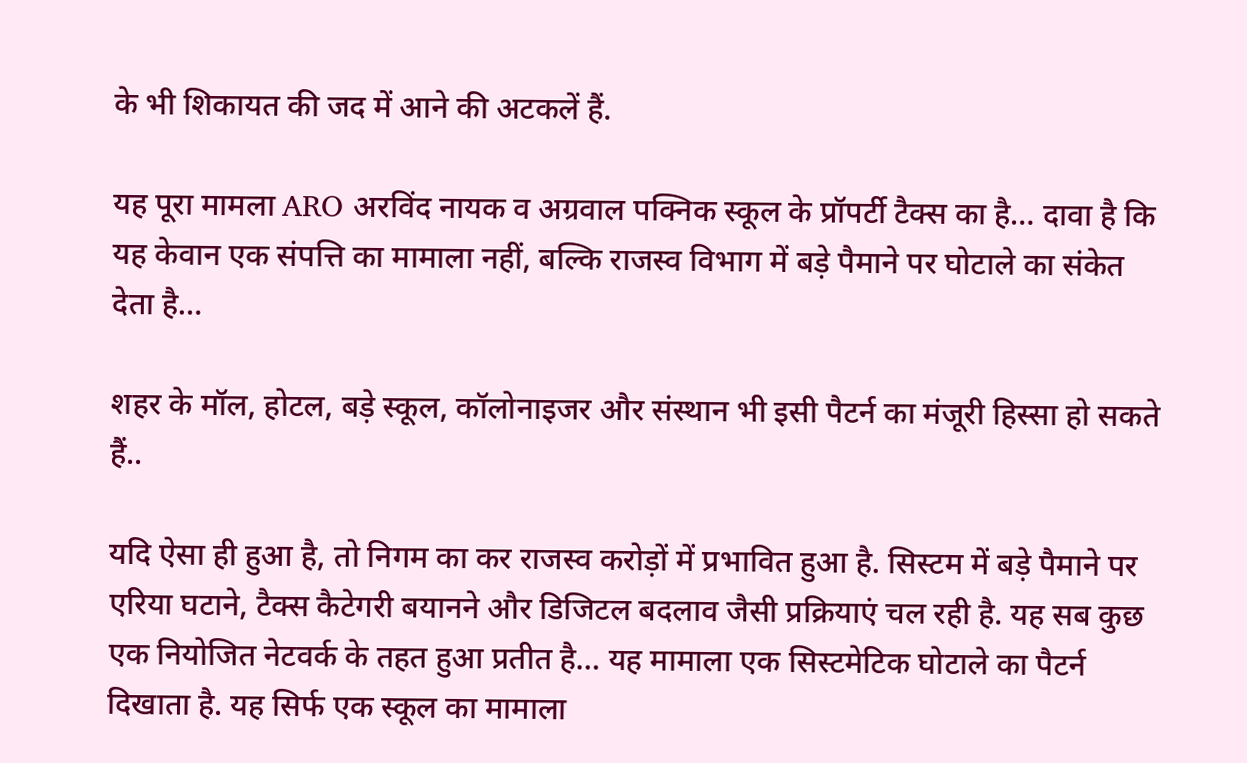के भी शिकायत की जद में आने की अटकलें हैं.

यह पूरा मामला ARO अरविंद नायक व अग्रवाल पक्निक स्कूल के प्रॉपर्टी टैक्स का है… दावा है कि यह केवान एक संपत्ति का मामाला नहीं, बल्कि राजस्व विभाग में बड़े पैमाने पर घोटाले का संकेत देता है…

शहर के मॉल, होटल, बड़े स्कूल, कॉलोनाइजर और संस्थान भी इसी पैटर्न का मंजूरी हिस्सा हो सकते हैं..

यदि ऐसा ही हुआ है, तो निगम का कर राजस्व करोड़ों में प्रभावित हुआ है. सिस्टम में बड़े पैमाने पर एरिया घटाने, टैक्स कैटेगरी बयानने और डिजिटल बदलाव जैसी प्रक्रियाएं चल रही है. यह सब कुछ एक नियोजित नेटवर्क के तहत हुआ प्रतीत है… यह मामाला एक सिस्टमेटिक घोटाले का पैटर्न दिखाता है. यह सिर्फ एक स्कूल का मामाला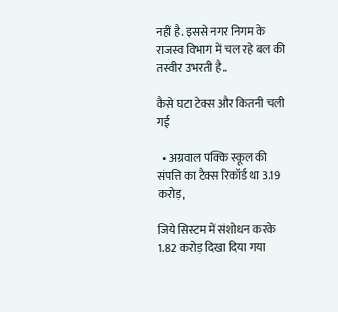नहीं है. इससे नगर निगम के राजस्व विभाग में चल रहे बल की तस्वीर उभरती है..

कैसे घटा टेक्स और कितनी चली गई

  • अग्रवाल पक्कि स्कूल की संपत्ति का टैक्स रिकॉर्ड था 3.19 करोड़,

जिये सिस्टम में संशोधन करके 1.82 करोड़ दिखा दिया गया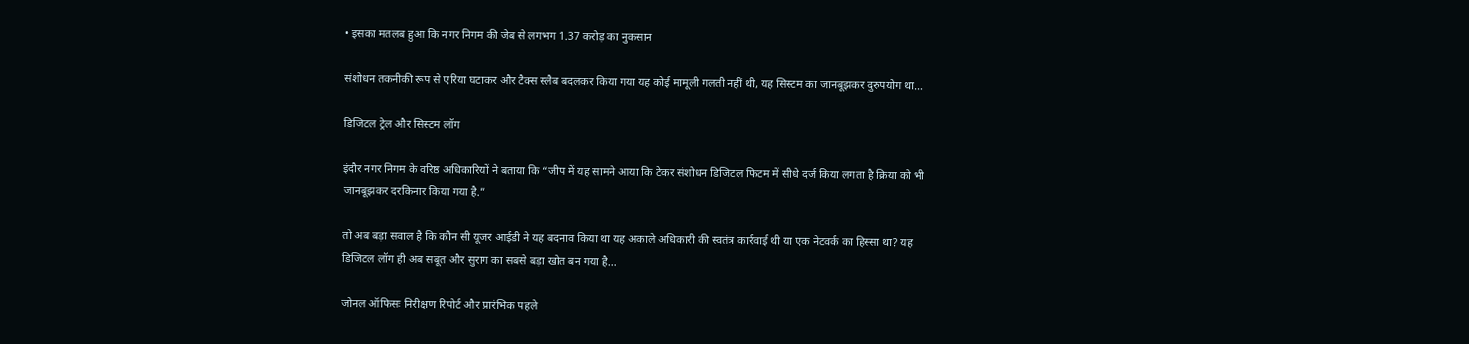• इसका मतलब हुआ कि नगर निगम की जेब से लगभग 1.37 करोड़ का नुकसान

संशोधन तकनीकी रूप से एरिया घटाकर और टैक्स स्लैब बदलकर किया गया यह कोई मामूली गलती नहीं थी, यह सिस्टम का जानबूझकर दुरुपयोग था…

डिजिटल ट्रेल और सिस्टम लॉग

इंदौर नगर निगम के वरिष्ठ अधिकारियों ने बताया कि “जीप में यह सामने आया कि टेकर संशोधन डिजिटल फिटम में सीधे दर्ज किया लगता है क्रिया को भी जानबूझकर दरकिनार किया गया है.”

तो अब बड़ा सवाल है कि कौन सी यूजर आईडी ने यह बदनाव किया था यह अकाले अधिकारी की स्वतंत्र कार्रवाई थी या एक नेटवर्क का हिस्सा था? यह डिजिटल लॉग ही अब सबूत और सुराग का सबसे बड़ा खोत बन गया है…

जोनल ऑफिसः निरीक्षण रिपोर्ट और प्रारंभिक पहले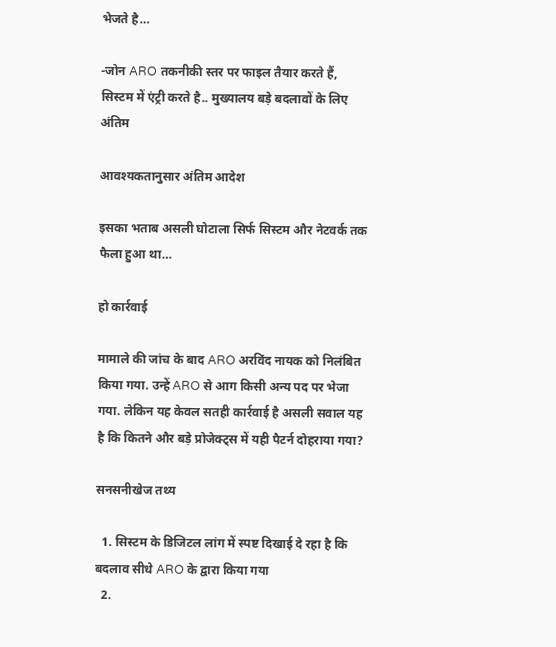भेजते है…

-जोन ARO तकनीकी स्तर पर फाइल तैयार करते हैं, सिस्टम में एंट्री करते है.. मुख्यालय बड़े बदलावों के लिए अंतिम

आवश्यकतानुसार अंतिम आदेश

इसका भताब असली घोटाला सिर्फ सिस्टम और नेटवर्क तक फैला हुआ था…

हो कार्रवाई

मामाले की जांच के बाद ARO अरविंद नायक को निलंबित किया गया. उन्हें ARO से आग किसी अन्य पद पर भेजा गया. लेकिन यह केवल सतही कार्रवाई है असली सवाल यह है कि कितने और बड़े प्रोजेक्ट्‌स में यही पैटर्न दोहराया गया?

सनसनीखेज तथ्य

  1. सिस्टम के डिजिटल लांग में स्पष्ट दिखाई दे रहा है कि बदलाव सीधे ARO के द्वारा किया गया
  2.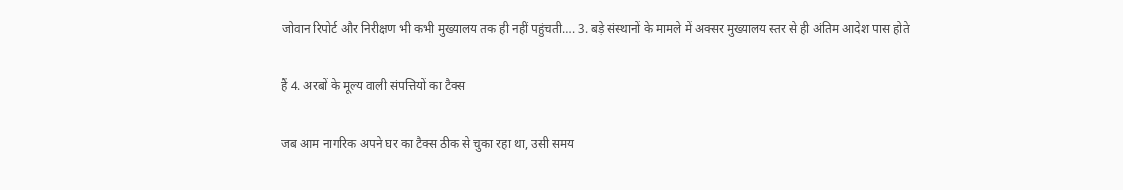जोवान रिपोर्ट और निरीक्षण भी कभी मुख्यालय तक ही नहीं पहुंचती…. 3. बड़े संस्थानों के मामले में अक्सर मुख्यालय स्तर से ही अंतिम आदेश पास होते

हैं 4. अरबों के मूल्य वाली संपत्तियों का टैक्स

जब आम नागरिक अपने घर का टैक्स ठीक से चुका रहा था, उसी समय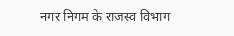नगर निगम के राजस्व विभाग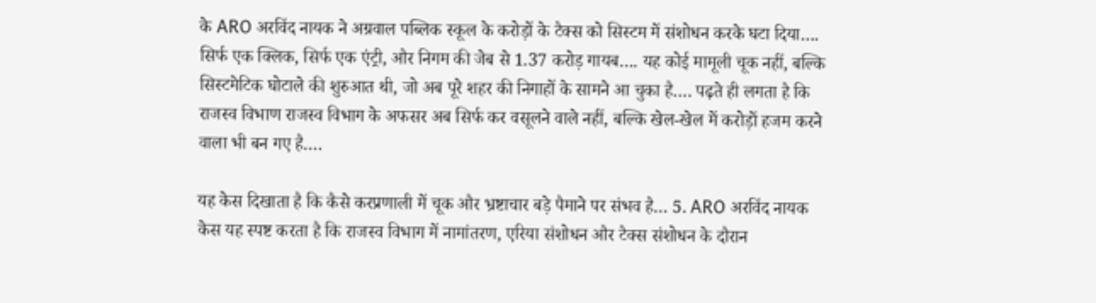के ARO अरविंद नायक ने अग्रवाल पब्लिक स्कूल के करोड़ों के टैक्स को सिस्टम में संशोधन करके घटा दिया…. सिर्फ एक क्लिक, सिर्फ एक एंट्री, और निगम की जेब से 1.37 करोड़ गायब…. यह कोई मामूली चूक नहीं, बल्कि सिस्टमेटिक घोटाले की शुरुआत थी, जो अब पूरे शहर की निगाहों के सामने आ चुका है…. पढ़ते ही लगता है कि राजस्व विभाण राजस्व विभाग के अफसर अब सिर्फ कर वसूलने वाले नहीं, बल्कि खेल-खेल में करोड़ों हजम करने वाला भी बन गए है….

यह केस दिखाता है कि कैसे करप्रणाली में चूक और भ्रष्टाचार बड़े पैमाने पर संभव है… 5. ARO अरविंद नायक केस यह स्पष्ट करता है कि राजस्व विभाग में नामांतरण, एरिया संशोधन और टैक्स संशोधन के दौरान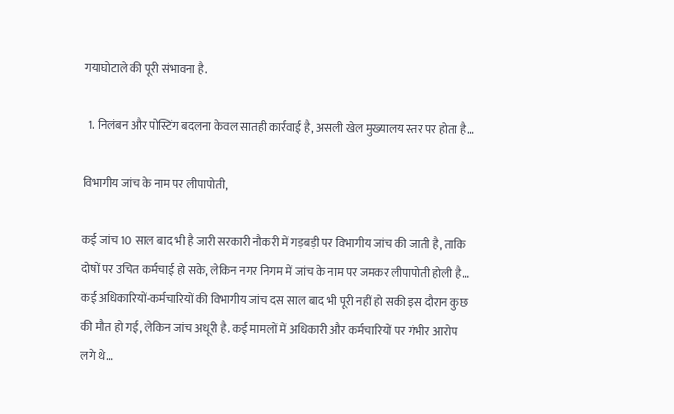गयाघोटाले की पूरी संभावना है.

  1. निलंबन और पोस्टिंग बदलना केवल सातही कार्रवाई है, असली खेल मुख्यालय स्तर पर होता है…

विभागीय जांच के नाम पर लीपापोती,

कई जांच 10 साल बाद भी है जारी सरकारी नौकरी में गड़बड़ी पर विभागीय जांच की जाती है, ताकि दोषों पर उचित कर्मचाई हो सके, लेकिन नगर निगम में जांच के नाम पर जमकर लीपापोती होली है… कई अधिकारियों-कर्मचारियों की विभागीय जांच दस साल बाद भी पूरी नहीं हो सकी इस दौरान कुछ की मौत हो गई, लेकिन जांच अधूरी है. कई मामलों में अधिकारी और कर्मचारियों पर गंभीर आरोप लगे थे…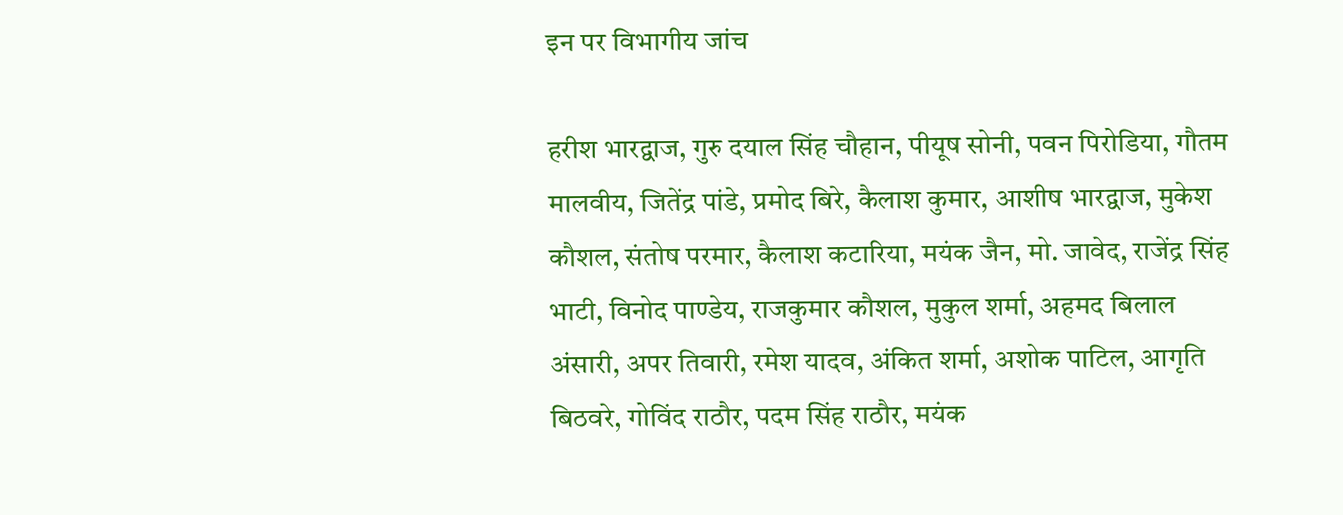इन पर विभागीय जांच

हरीश भारद्वाज, गुरु दयाल सिंह चौहान, पीयूष सोनी, पवन पिरोडिया, गौतम मालवीय, जितेंद्र पांडे, प्रमोद बिरे, कैलाश कुमार, आशीष भारद्वाज, मुकेश कौशल, संतोष परमार, कैलाश कटारिया, मयंक जैन, मो. जावेद, राजेंद्र सिंह भाटी, विनोद पाण्डेय, राजकुमार कौशल, मुकुल शर्मा, अहमद बिलाल अंसारी, अपर तिवारी, रमेश यादव, अंकित शर्मा, अशोक पाटिल, आगृति बिठवरे, गोविंद राठौर, पदम सिंह राठौर, मयंक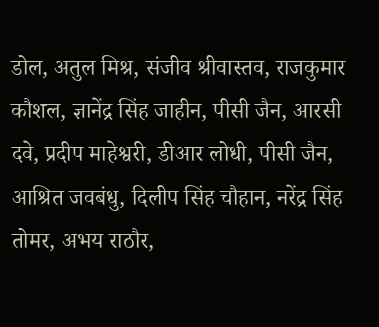डोल, अतुल मिश्र, संजीव श्रीवास्तव, राजकुमार कौशल, ज्ञानेंद्र सिंह जाहीन, पीसी जैन, आरसी दवे, प्रदीप माहेश्वरी, डीआर लोधी, पीसी जैन, आश्रित जवबंधु, दिलीप सिंह चौहान, नरेंद्र सिंह तोमर, अभय राठौर,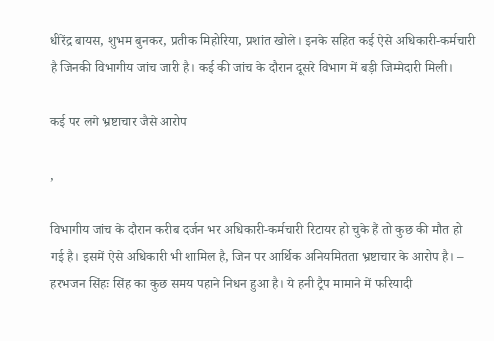धीरेंद्र बायस, शुभम बुनकर, प्रतीक मिहोरिया, प्रशांत खोले। इनके सहित कई ऐसे अधिकारी-कर्मचारी है जिनकी विभागीय जांच जारी है। कई की जांच के दौरान दूसरे विभाग में बड़ी जिम्मेदारी मिली।

कई पर लगे भ्रष्टाचार जैसे आरोप

,

विभागीय जांच के दौरान करीब दर्जन भर अधिकारी-कर्मचारी रिटायर हो चुके हैं तो कुछ की मौत हो गई है। इसमें ऐसे अधिकारी भी शामिल है, जिन पर आर्थिक अनियमितता भ्रष्टाचार के आरोप है। – हरभजन सिंहः सिंह का कुछ समय पहाने निधन हुआ है। ये हनी ट्रैप मामाने में फरियादी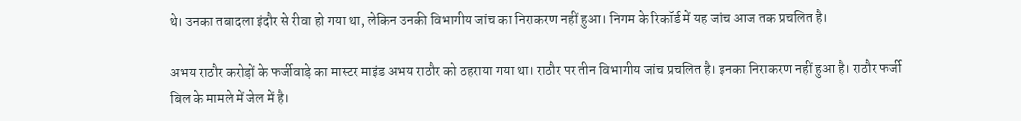थे। उनका तबादला इंदौर से रीवा हो गया था, लेकिन उनकी विभागीय जांच का निराकरण नहीं हुआ। निगम के रिकॉर्ड में यह जांच आज तक प्रचलित है।

अभय राठौर करोड़ों के फर्जीवाड़े का मास्टर माइंड अभय राठौर को ठहराया गया था। राठौर पर तीन विभागीय जांच प्रचलित है। इनका निराकरण नहीं हुआ है। राठौर फर्जी बिल के मामले में जेल में है।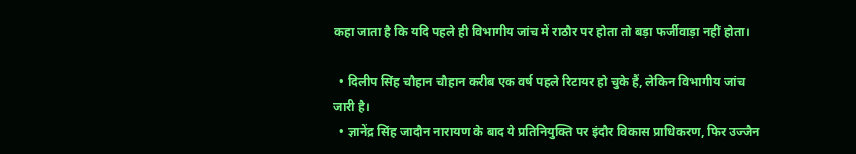कहा जाता है कि यदि पहले ही विभागीय जांच में राठौर पर होता तो बड़ा फर्जीवाड़ा नहीं होता।

  • दिलीप सिंह चौहान चौहान करीब एक वर्ष पहले रिटायर हो चुके हैं, लेकिन विभागीय जांच जारी है।
  • ज्ञानेंद्र सिंह जादौन नारायण के बाद ये प्रतिनियुक्ति पर इंदौर विकास प्राधिकरण, फिर उज्जैन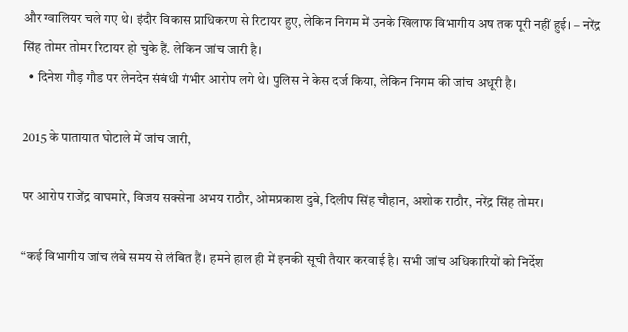और ग्वालियर चले गए थे। इंदौर विकास प्राधिकरण से रिटायर हुए, लेकिन निगम में उनके खिलाफ विभागीय अष तक पूरी नहीं हुई। – नरेंद्र सिंह तोमर तोमर रिटायर हो चुके हैं. लेकिन जांच जारी है।
  • दिनेश गौड़ गौड पर लेनदेन संबंधी गंभीर आरोप लगे थे। पुलिस ने केस दर्ज किया, लेकिन निगम की जांच अधूरी है।

2015 के पातायात घोटाले में जांच जारी,

पर आरोप राजेंद्र वाघमारे, विजय सक्सेना अभय राठौर, ओमप्रकाश दुबे, दिलीप सिंह चौहान, अशोक राठौर, नरेंद्र सिंह तोमर।

“कई विभागीय जांच लंबे समय से लंबित हैं। हमने हाल ही में इनकी सूची तैयार करवाई है। सभी जांच अधिकारियों को निर्देश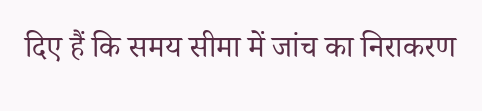दिए हैं कि समय सीमा में जांच का निराकरण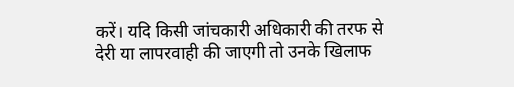करें। यदि किसी जांचकारी अधिकारी की तरफ से देरी या लापरवाही की जाएगी तो उनके खिलाफ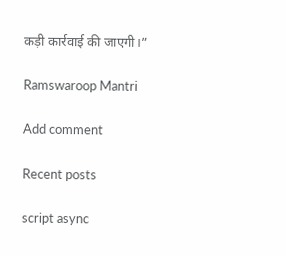कड़ी कार्रवाई की जाएगी।”

Ramswaroop Mantri

Add comment

Recent posts

script async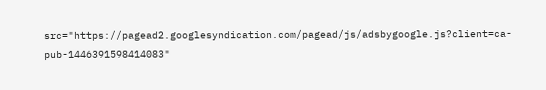src="https://pagead2.googlesyndication.com/pagead/js/adsbygoogle.js?client=ca-pub-1446391598414083"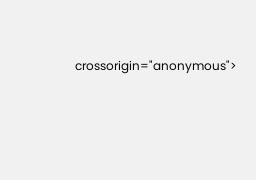crossorigin="anonymous">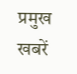प्रमुख खबरें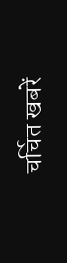चर्चित खबरें